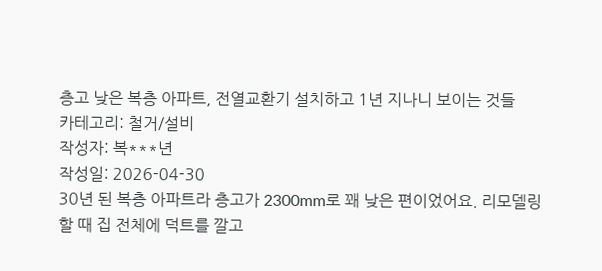층고 낮은 복층 아파트, 전열교환기 설치하고 1년 지나니 보이는 것들
카테고리: 철거/설비
작성자: 복***년
작성일: 2026-04-30
30년 된 복층 아파트라 층고가 2300mm로 꽤 낮은 편이었어요. 리모델링할 때 집 전체에 덕트를 깔고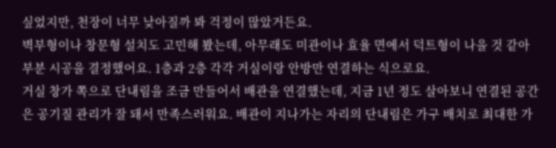싶었지만, 천장이 너무 낮아질까 봐 걱정이 많았거든요.
벽부형이나 창문형 설치도 고민해 봤는데, 아무래도 미관이나 효율 면에서 덕트형이 나을 것 같아 부분 시공을 결정했어요. 1층과 2층 각각 거실이랑 안방만 연결하는 식으로요.
거실 창가 쪽으로 단내림을 조금 만들어서 배관을 연결했는데, 지금 1년 정도 살아보니 연결된 공간은 공기질 관리가 잘 돼서 만족스러워요. 배관이 지나가는 자리의 단내림은 가구 배치로 최대한 가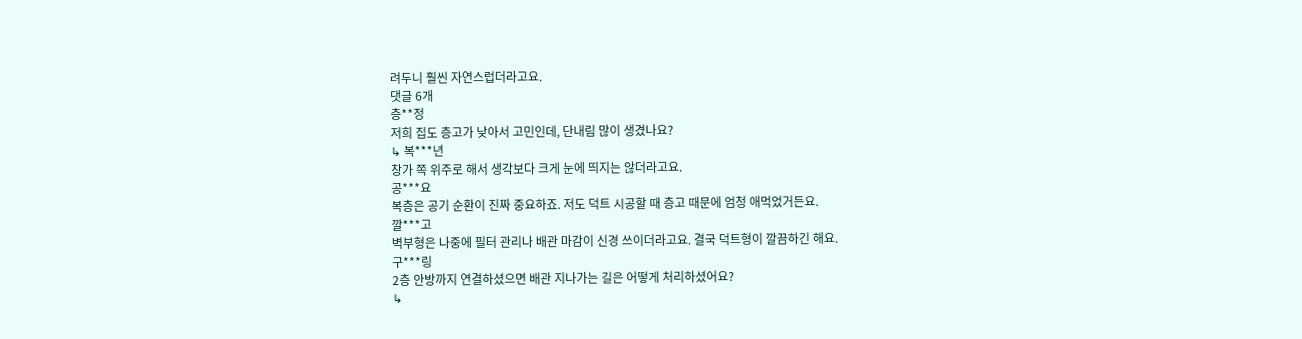려두니 훨씬 자연스럽더라고요.
댓글 6개
층**정
저희 집도 층고가 낮아서 고민인데, 단내림 많이 생겼나요?
↳ 복***년
창가 쪽 위주로 해서 생각보다 크게 눈에 띄지는 않더라고요.
공***요
복층은 공기 순환이 진짜 중요하죠. 저도 덕트 시공할 때 층고 때문에 엄청 애먹었거든요.
깔***고
벽부형은 나중에 필터 관리나 배관 마감이 신경 쓰이더라고요. 결국 덕트형이 깔끔하긴 해요.
구***링
2층 안방까지 연결하셨으면 배관 지나가는 길은 어떻게 처리하셨어요?
↳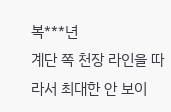복***년
계단 쪽 천장 라인을 따라서 최대한 안 보이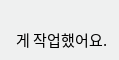게 작업했어요.